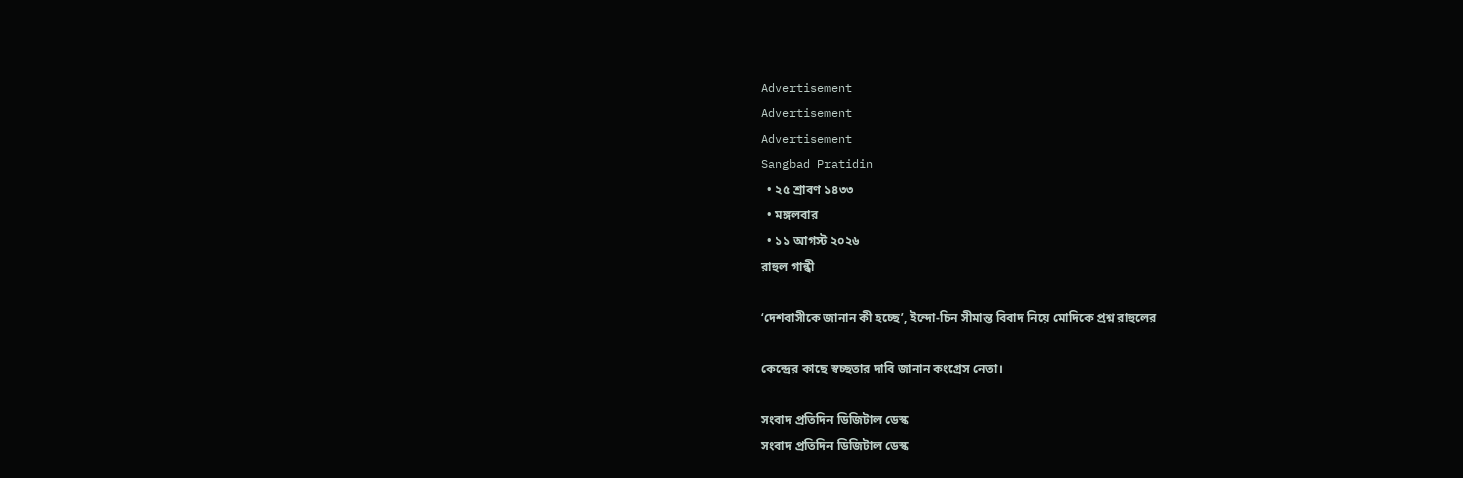Advertisement
Advertisement
Advertisement
Sangbad Pratidin
  • ২৫ শ্রাবণ ১৪৩৩
  • মঙ্গলবার
  • ১১ আগস্ট ২০২৬
রাহুল গান্ধী

‘দেশবাসীকে জানান কী হচ্ছে’, ইন্দো-চিন সীমান্ত বিবাদ নিয়ে মোদিকে প্রশ্ন রাহুলের

কেন্দ্রের কাছে স্বচ্ছতার দাবি জানান কংগ্রেস নেতা।

সংবাদ প্রতিদিন ডিজিটাল ডেস্ক
সংবাদ প্রতিদিন ডিজিটাল ডেস্ক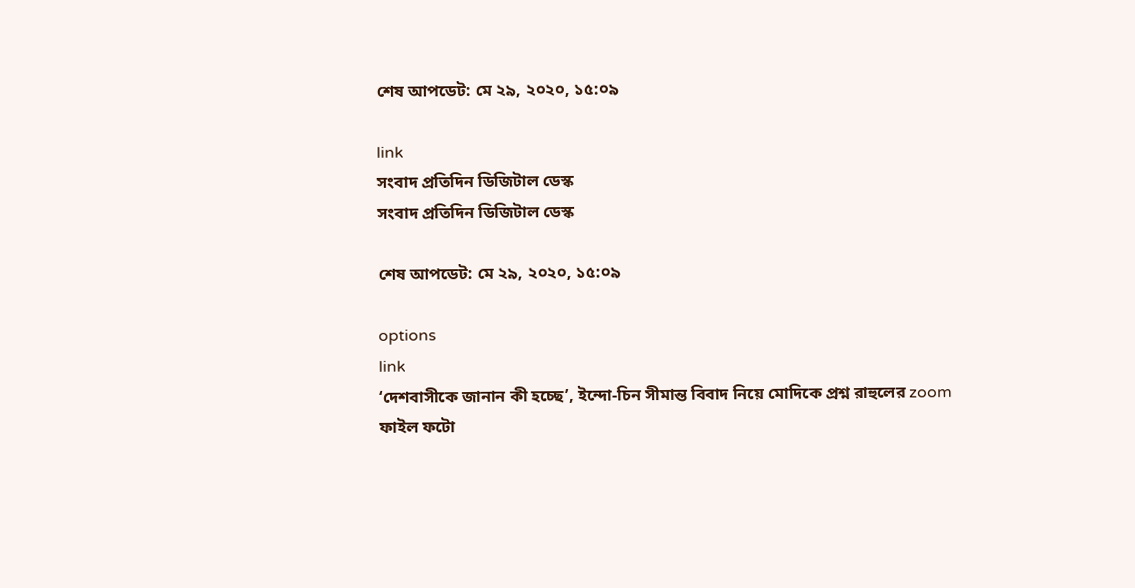শেষ আপডেট: মে ২৯, ২০২০, ১৫:০৯

link
সংবাদ প্রতিদিন ডিজিটাল ডেস্ক
সংবাদ প্রতিদিন ডিজিটাল ডেস্ক

শেষ আপডেট: মে ২৯, ২০২০, ১৫:০৯

options
link
‘দেশবাসীকে জানান কী হচ্ছে’, ইন্দো-চিন সীমান্ত বিবাদ নিয়ে মোদিকে প্রশ্ন রাহুলের zoom
ফাইল ফটো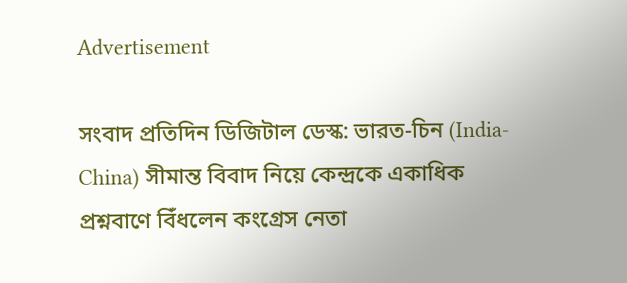Advertisement

সংবাদ প্রতিদিন ডিজিটাল ডেস্ক: ভারত-চিন (India-China) সীমান্ত বিবাদ নিয়ে কেন্দ্রকে একাধিক প্রশ্নবাণে বিঁধলেন কংগ্রেস নেতা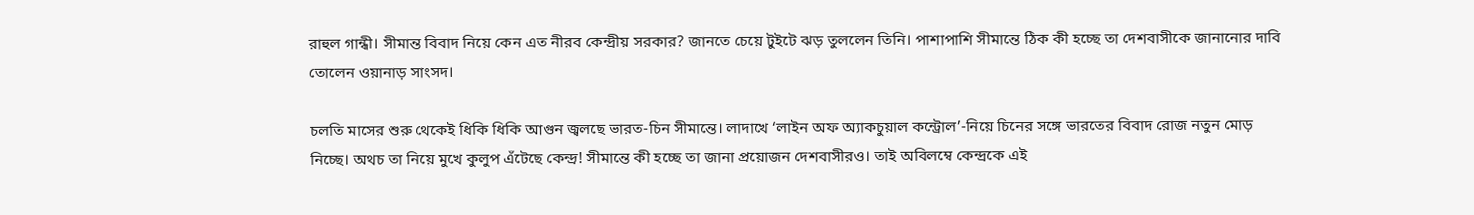রাহুল গান্ধী। সীমান্ত বিবাদ নিয়ে কেন এত নীরব কেন্দ্রীয় সরকার? জানতে চেয়ে টুইটে ঝড় তুললেন তিনি। পাশাপাশি সীমান্তে ঠিক কী হচ্ছে তা দেশবাসীকে জানানোর দাবি তোলেন ওয়ানাড় সাংসদ।

চলতি মাসের শুরু থেকেই ধিকি ধিকি আগুন জ্বলছে ভারত-চিন সীমান্তে। লাদাখে ‘লাইন অফ অ্যাকচুয়াল কন্ট্রোল’-নিয়ে চিনের সঙ্গে ভারতের বিবাদ রোজ নতুন মোড় নিচ্ছে। অথচ তা নিয়ে মুখে কুলুপ এঁটেছে কেন্দ্র! সীমান্তে কী হচ্ছে তা জানা প্রয়োজন দেশবাসীরও। তাই অবিলম্বে কেন্দ্রকে এই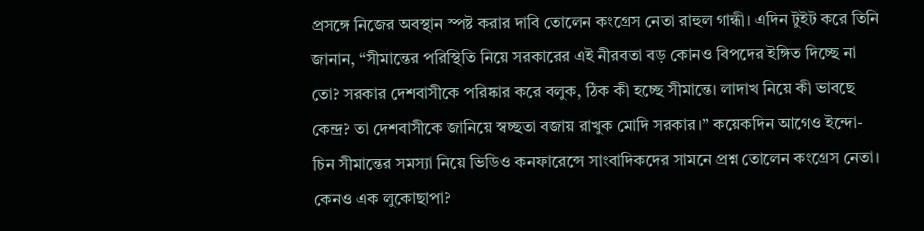প্রসঙ্গে নিজের অবস্থান স্পষ্ট করার দাবি তোলেন কংগ্রেস নেতা রাহুল গান্ধী। এদিন টুইট করে তিনি জানান, “সীমান্তের পরিস্থিতি নিয়ে সরকারের এই নীরবতা বড় কোনও বিপদের ইঙ্গিত দিচ্ছে না তো? সরকার দেশবাসীকে পরিষ্কার করে বলুক, ঠিক কী হচ্ছে সীমান্তে। লাদাখ নিয়ে কী ভাবছে কেন্দ্র? তা দেশবাসীকে জানিয়ে স্বচ্ছতা বজায় রাখুক মোদি সরকার।” কয়েকদিন আগেও ইন্দো-চিন সীমান্তের সমস্যা নিয়ে ভিডিও কনফারেন্সে সাংবাদিকদের সামনে প্রশ্ন তোলেন কংগ্রেস নেতা। কেনও এক লুকোছাপা?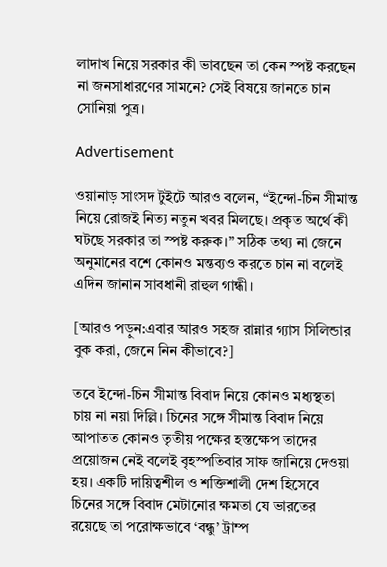লাদাখ নিয়ে সরকার কী ভাবছেন তা কেন স্পষ্ট করছেন না জনসাধারণের সামনে? সেই বিষয়ে জানতে চান সোনিয়া পুত্র।

Advertisement

ওয়ানাড় সাংসদ টুইটে আরও বলেন, “ইন্দো-চিন সীমান্ত নিয়ে রোজই নিত্য নতুন খবর মিলছে। প্রকৃত অর্থে কী ঘটছে সরকার তা স্পষ্ট করুক।” সঠিক তথ্য না জেনে অনুমানের বশে কোনও মন্তব্যও করতে চান না বলেই এদিন জানান সাবধানী রাহুল গান্ধী।

[আরও পড়ুন:এবার আরও সহজ রান্নার গ্যাস সিলিন্ডার বুক করা, জেনে নিন কীভাবে?]

তবে ইন্দো-চিন সীমান্ত বিবাদ নিয়ে কোনও মধ্যস্থতা চায় না নয়া দিল্লি। চিনের সঙ্গে সীমান্ত বিবাদ নিয়ে আপাতত কোনও তৃতীয় পক্ষের হস্তক্ষেপ তাদের প্রয়োজন নেই বলেই বৃহস্পতিবার সাফ জানিয়ে দেওয়া হয়। একটি দায়িত্বশীল ও শক্তিশালী দেশ হিসেবে চিনের সঙ্গে বিবাদ মেটানোর ক্ষমতা যে ভারতের রয়েছে তা পরোক্ষভাবে ‘বন্ধু’ ট্রাম্প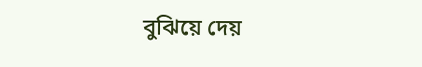বুঝিয়ে দেয়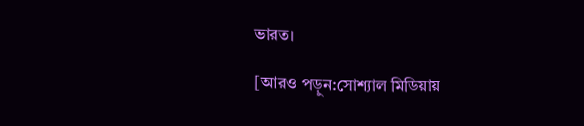ভারত।

[আরও পড়ুন:সোশ্যাল মিডিয়ায়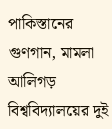পাকিস্তানের গুণগান, মামলা আলিগড় বিশ্ববিদ্যালয়ের দুই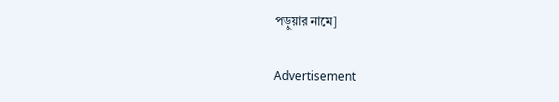পড়ুয়ার নামে]

Advertisement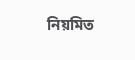নিয়মিত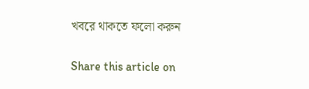খবরে থাকতে ফলো করুন

Share this article on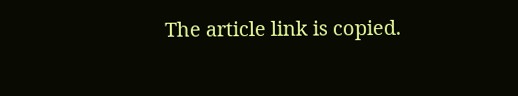The article link is copied.